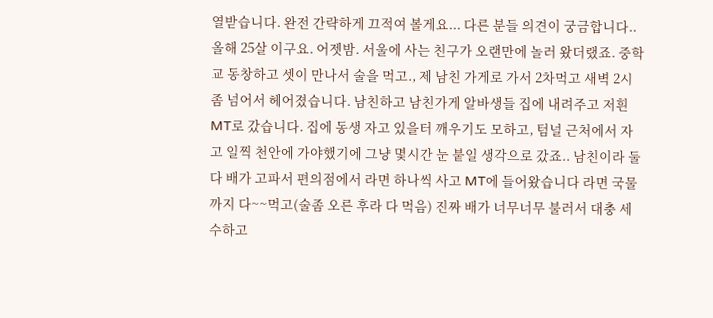열받습니다. 완전 간략하게 끄적여 볼게요... 다른 분들 의견이 궁금합니다.. 올해 25살 이구요. 어젯밤. 서울에 사는 친구가 오랜만에 놀러 왔더랬죠. 중학교 동창하고 셋이 만나서 술을 먹고., 제 남친 가게로 가서 2차먹고 새벽 2시 좀 넘어서 헤어졌습니다. 남친하고 남친가게 알바생들 집에 내려주고 저흰 MT로 갔습니다. 집에 동생 자고 있을터 깨우기도 모하고, 텀널 근처에서 자고 일찍 천안에 가야했기에 그냥 몇시간 눈 붙일 생각으로 갔죠.. 남친이라 둘다 배가 고파서 편의점에서 라면 하나씩 사고 MT에 들어왔습니다 라면 국물까지 다~~먹고(술좀 오른 후라 다 먹음) 진짜 배가 너무너무 불러서 대충 세수하고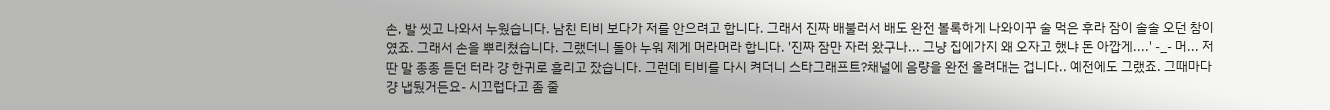손, 발 씻고 나와서 누웠습니다. 남친 티비 보다가 저를 안으려고 합니다. 그래서 진짜 배불러서 배도 완전 볼록하게 나와이꾸 술 먹은 후라 잠이 솔솔 오던 참이였죠. 그래서 손을 뿌리쳤습니다. 그랬더니 돌아 누워 제게 머라머라 합니다. '진짜 잠만 자러 왔구나... 그냥 집에가지 왜 오자고 했냐 돈 아깝게....' -_- 머... 저 딴 말 종종 듣던 터라 걍 한귀로 흘리고 잤습니다. 그런데 티비를 다시 켜더니 스타그래프트?채널에 음량을 완전 올려대는 겁니다.. 예전에도 그랬죠. 그때마다 걍 냅뒀거든요- 시끄럽다고 좀 줄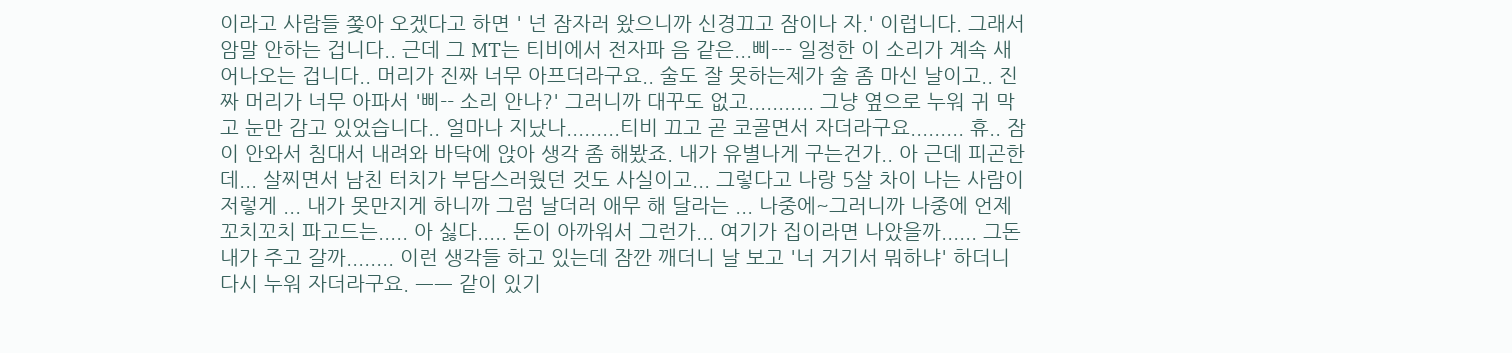이라고 사람들 쫒아 오겠다고 하면 ' 넌 잠자러 왔으니까 신경끄고 잠이나 자.' 이럽니다. 그래서 암말 안하는 겁니다.. 근데 그 MT는 티비에서 전자파 음 같은...삐--- 일정한 이 소리가 계속 새어나오는 겁니다.. 머리가 진짜 너무 아프더라구요.. 술도 잘 못하는제가 술 좀 마신 날이고.. 진짜 머리가 너무 아파서 '삐-- 소리 안나?' 그러니까 대꾸도 없고........... 그냥 옆으로 누워 귀 막고 눈만 감고 있었습니다.. 얼마나 지났나.........티비 끄고 곧 코골면서 자더라구요......... 휴.. 잠이 안와서 침대서 내려와 바닥에 앉아 생각 좀 해봤죠. 내가 유별나게 구는건가.. 아 근데 피곤한데... 살찌면서 남친 터치가 부담스러웠던 것도 사실이고... 그렇다고 나랑 5살 차이 나는 사람이 저렇게 ... 내가 못만지게 하니까 그럼 날더러 애무 해 달라는 ... 나중에~그러니까 나중에 언제 꼬치꼬치 파고드는..... 아 싫다..... 돈이 아까워서 그런가... 여기가 집이라면 나았을까...... 그돈 내가 주고 갈까........ 이런 생각들 하고 있는데 잠깐 깨더니 날 보고 '너 거기서 뭐하냐' 하더니 다시 누워 자더라구요. ㅡㅡ 같이 있기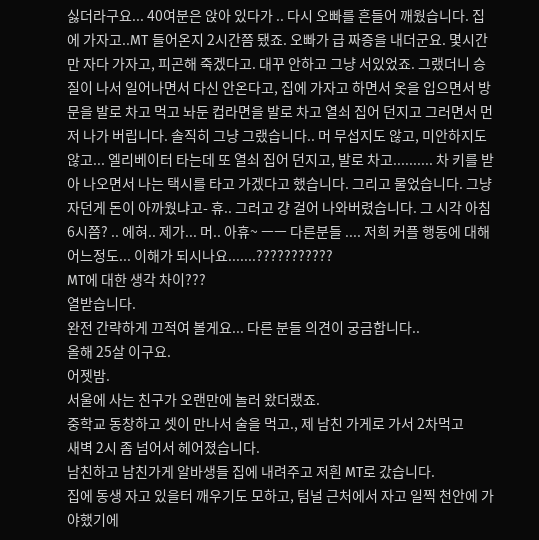싫더라구요... 40여분은 앉아 있다가 .. 다시 오빠를 흔들어 깨웠습니다. 집에 가자고..MT 들어온지 2시간쯤 됐죠. 오빠가 급 짜증을 내더군요. 몇시간만 자다 가자고, 피곤해 죽겠다고. 대꾸 안하고 그냥 서있었죠. 그랬더니 승질이 나서 일어나면서 다신 안온다고, 집에 가자고 하면서 옷을 입으면서 방 문을 발로 차고 먹고 놔둔 컵라면을 발로 차고 열쇠 집어 던지고 그러면서 먼저 나가 버립니다. 솔직히 그냥 그랬습니다.. 머 무섭지도 않고, 미안하지도 않고... 엘리베이터 타는데 또 열쇠 집어 던지고, 발로 차고.......... 차 키를 받아 나오면서 나는 택시를 타고 가겠다고 했습니다. 그리고 물었습니다. 그냥 자던게 돈이 아까웠냐고- 휴.. 그러고 걍 걸어 나와버렸습니다. 그 시각 아침 6시쯤? .. 에혀.. 제가... 머.. 아휴~ ㅡㅡ 다른분들 .... 저희 커플 행동에 대해 어느정도... 이해가 되시나요.......???????????
MT에 대한 생각 차이???
열받습니다.
완전 간략하게 끄적여 볼게요... 다른 분들 의견이 궁금합니다..
올해 25살 이구요.
어젯밤.
서울에 사는 친구가 오랜만에 놀러 왔더랬죠.
중학교 동창하고 셋이 만나서 술을 먹고., 제 남친 가게로 가서 2차먹고
새벽 2시 좀 넘어서 헤어졌습니다.
남친하고 남친가게 알바생들 집에 내려주고 저흰 MT로 갔습니다.
집에 동생 자고 있을터 깨우기도 모하고, 텀널 근처에서 자고 일찍 천안에 가야했기에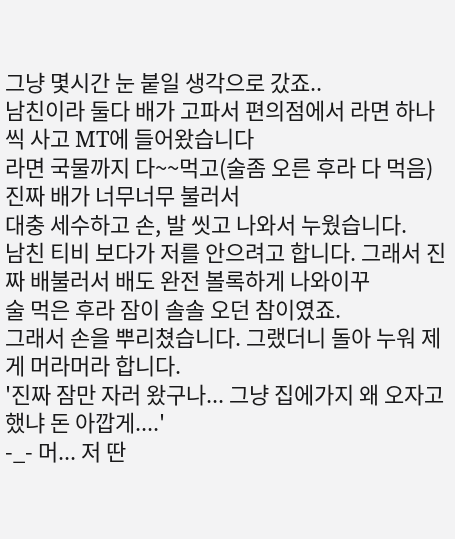그냥 몇시간 눈 붙일 생각으로 갔죠..
남친이라 둘다 배가 고파서 편의점에서 라면 하나씩 사고 MT에 들어왔습니다
라면 국물까지 다~~먹고(술좀 오른 후라 다 먹음) 진짜 배가 너무너무 불러서
대충 세수하고 손, 발 씻고 나와서 누웠습니다.
남친 티비 보다가 저를 안으려고 합니다. 그래서 진짜 배불러서 배도 완전 볼록하게 나와이꾸
술 먹은 후라 잠이 솔솔 오던 참이였죠.
그래서 손을 뿌리쳤습니다. 그랬더니 돌아 누워 제게 머라머라 합니다.
'진짜 잠만 자러 왔구나... 그냥 집에가지 왜 오자고 했냐 돈 아깝게....'
-_- 머... 저 딴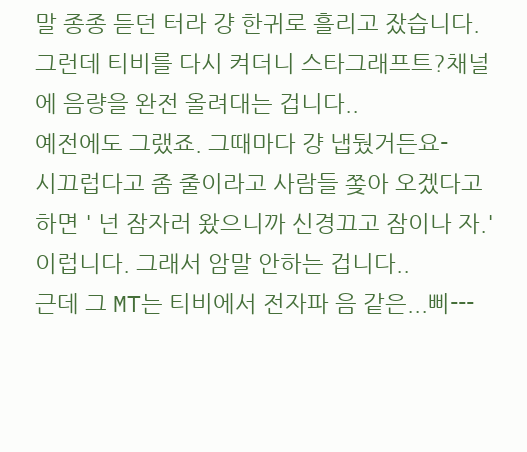말 종종 듣던 터라 걍 한귀로 흘리고 잤습니다.
그런데 티비를 다시 켜더니 스타그래프트?채널에 음량을 완전 올려대는 겁니다..
예전에도 그랬죠. 그때마다 걍 냅뒀거든요-
시끄럽다고 좀 줄이라고 사람들 쫒아 오겠다고 하면 ' 넌 잠자러 왔으니까 신경끄고 잠이나 자.'
이럽니다. 그래서 암말 안하는 겁니다..
근데 그 MT는 티비에서 전자파 음 같은...삐---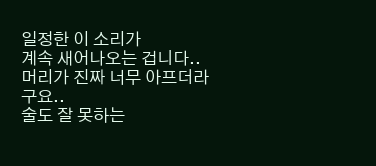일정한 이 소리가
계속 새어나오는 겁니다.. 머리가 진짜 너무 아프더라구요..
술도 잘 못하는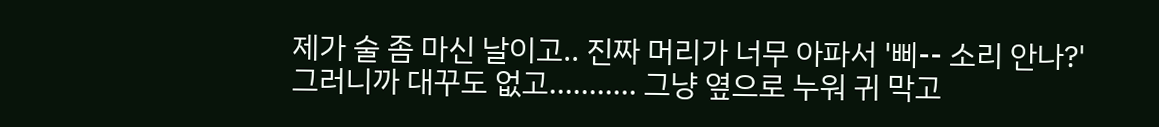제가 술 좀 마신 날이고.. 진짜 머리가 너무 아파서 '삐-- 소리 안나?'
그러니까 대꾸도 없고........... 그냥 옆으로 누워 귀 막고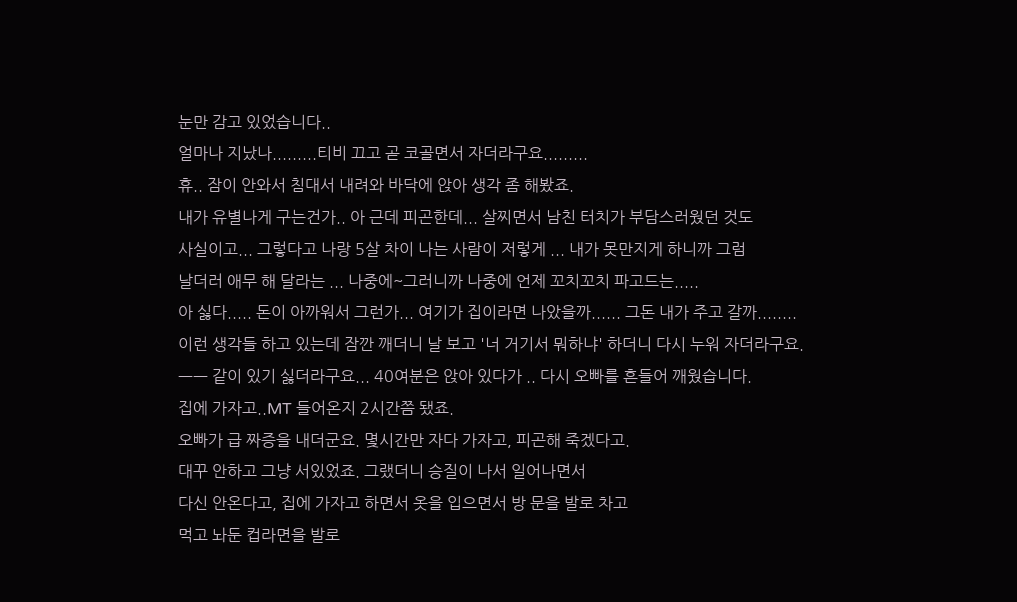눈만 감고 있었습니다..
얼마나 지났나.........티비 끄고 곧 코골면서 자더라구요.........
휴.. 잠이 안와서 침대서 내려와 바닥에 앉아 생각 좀 해봤죠.
내가 유별나게 구는건가.. 아 근데 피곤한데... 살찌면서 남친 터치가 부담스러웠던 것도
사실이고... 그렇다고 나랑 5살 차이 나는 사람이 저렇게 ... 내가 못만지게 하니까 그럼
날더러 애무 해 달라는 ... 나중에~그러니까 나중에 언제 꼬치꼬치 파고드는.....
아 싫다..... 돈이 아까워서 그런가... 여기가 집이라면 나았을까...... 그돈 내가 주고 갈까........
이런 생각들 하고 있는데 잠깐 깨더니 날 보고 '너 거기서 뭐하냐' 하더니 다시 누워 자더라구요.
ㅡㅡ 같이 있기 싫더라구요... 40여분은 앉아 있다가 .. 다시 오빠를 흔들어 깨웠습니다.
집에 가자고..MT 들어온지 2시간쯤 됐죠.
오빠가 급 짜증을 내더군요. 몇시간만 자다 가자고, 피곤해 죽겠다고.
대꾸 안하고 그냥 서있었죠. 그랬더니 승질이 나서 일어나면서
다신 안온다고, 집에 가자고 하면서 옷을 입으면서 방 문을 발로 차고
먹고 놔둔 컵라면을 발로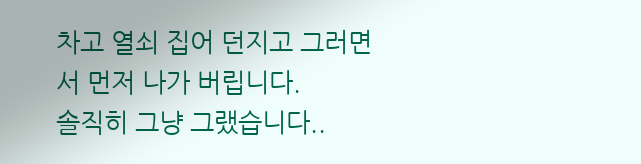차고 열쇠 집어 던지고 그러면서 먼저 나가 버립니다.
솔직히 그냥 그랬습니다..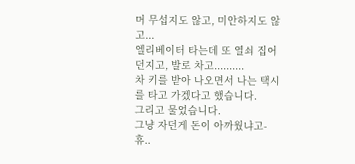머 무섭지도 않고, 미안하지도 않고...
엘리베이터 타는데 또 열쇠 집어 던지고, 발로 차고..........
차 키를 받아 나오면서 나는 택시를 타고 가겠다고 했습니다.
그리고 물었습니다.
그냥 자던게 돈이 아까웠냐고-
휴..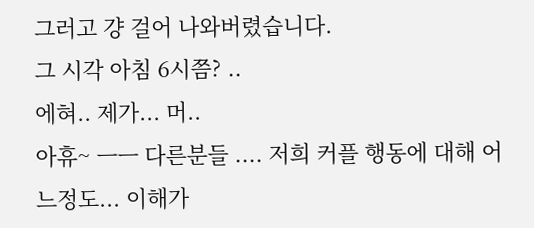그러고 걍 걸어 나와버렸습니다.
그 시각 아침 6시쯤? ..
에혀.. 제가... 머..
아휴~ ㅡㅡ 다른분들 .... 저희 커플 행동에 대해 어느정도... 이해가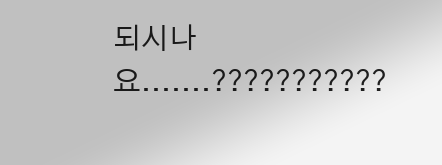되시나요.......???????????